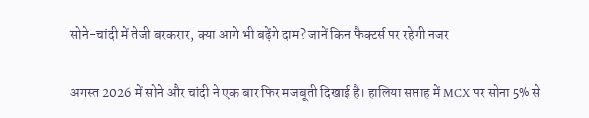सोने-चांदी में तेजी बरकरार, क्या आगे भी बढ़ेंगे दाम? जानें किन फैक्टर्स पर रहेगी नजर

अगस्त 2026 में सोने और चांदी ने एक बार फिर मजबूती दिखाई है। हालिया सप्ताह में MCX पर सोना 5% से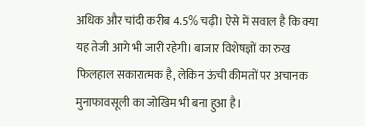अधिक और चांदी करीब 4.5% चढ़ी। ऐसे में सवाल है कि क्या यह तेजी आगे भी जारी रहेगी। बाजार विशेषज्ञों का रुख फिलहाल सकारात्मक है, लेकिन ऊंची कीमतों पर अचानक मुनाफावसूली का जोखिम भी बना हुआ है।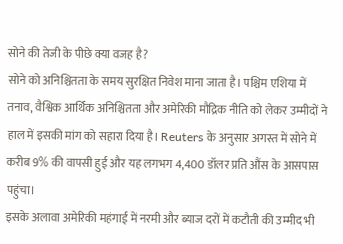सोने की तेजी के पीछे क्या वजह है?
सोने को अनिश्चितता के समय सुरक्षित निवेश माना जाता है। पश्चिम एशिया में तनाव, वैश्विक आर्थिक अनिश्चितता और अमेरिकी मौद्रिक नीति को लेकर उम्मीदों ने हाल में इसकी मांग को सहारा दिया है। Reuters के अनुसार अगस्त में सोने में करीब 9% की वापसी हुई और यह लगभग 4,400 डॉलर प्रति औंस के आसपास पहुंचा।
इसके अलावा अमेरिकी महंगाई में नरमी और ब्याज दरों में कटौती की उम्मीद भी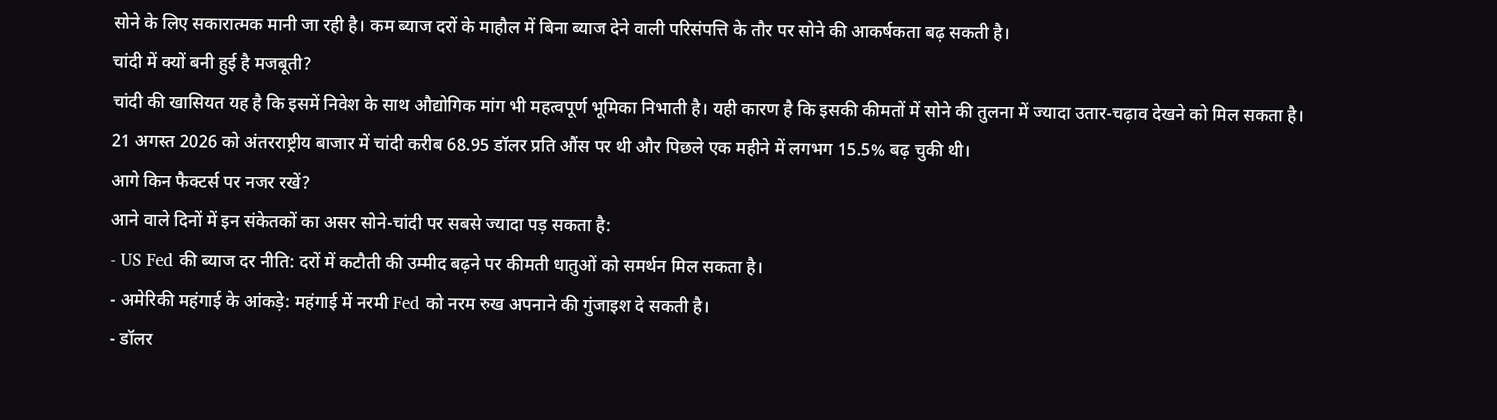सोने के लिए सकारात्मक मानी जा रही है। कम ब्याज दरों के माहौल में बिना ब्याज देने वाली परिसंपत्ति के तौर पर सोने की आकर्षकता बढ़ सकती है।
चांदी में क्यों बनी हुई है मजबूती?
चांदी की खासियत यह है कि इसमें निवेश के साथ औद्योगिक मांग भी महत्वपूर्ण भूमिका निभाती है। यही कारण है कि इसकी कीमतों में सोने की तुलना में ज्यादा उतार-चढ़ाव देखने को मिल सकता है।
21 अगस्त 2026 को अंतरराष्ट्रीय बाजार में चांदी करीब 68.95 डॉलर प्रति औंस पर थी और पिछले एक महीने में लगभग 15.5% बढ़ चुकी थी।
आगे किन फैक्टर्स पर नजर रखें?
आने वाले दिनों में इन संकेतकों का असर सोने-चांदी पर सबसे ज्यादा पड़ सकता है:
- US Fed की ब्याज दर नीति: दरों में कटौती की उम्मीद बढ़ने पर कीमती धातुओं को समर्थन मिल सकता है।
- अमेरिकी महंगाई के आंकड़े: महंगाई में नरमी Fed को नरम रुख अपनाने की गुंजाइश दे सकती है।
- डॉलर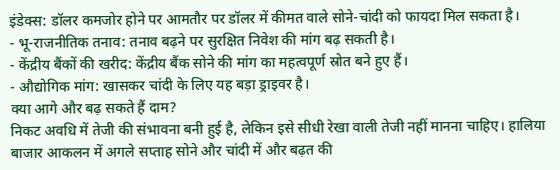इंडेक्स: डॉलर कमजोर होने पर आमतौर पर डॉलर में कीमत वाले सोने-चांदी को फायदा मिल सकता है।
- भू-राजनीतिक तनाव: तनाव बढ़ने पर सुरक्षित निवेश की मांग बढ़ सकती है।
- केंद्रीय बैंकों की खरीद: केंद्रीय बैंक सोने की मांग का महत्वपूर्ण स्रोत बने हुए हैं।
- औद्योगिक मांग: खासकर चांदी के लिए यह बड़ा ड्राइवर है।
क्या आगे और बढ़ सकते हैं दाम?
निकट अवधि में तेजी की संभावना बनी हुई है, लेकिन इसे सीधी रेखा वाली तेजी नहीं मानना चाहिए। हालिया बाजार आकलन में अगले सप्ताह सोने और चांदी में और बढ़त की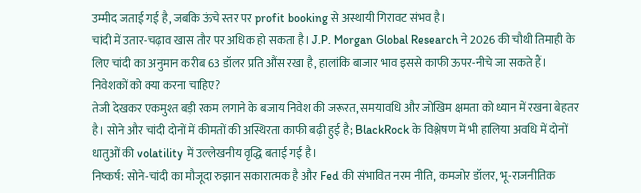उम्मीद जताई गई है, जबकि ऊंचे स्तर पर profit booking से अस्थायी गिरावट संभव है।
चांदी में उतार-चढ़ाव खास तौर पर अधिक हो सकता है। J.P. Morgan Global Research ने 2026 की चौथी तिमाही के लिए चांदी का अनुमान करीब 63 डॉलर प्रति औंस रखा है, हालांकि बाजार भाव इससे काफी ऊपर-नीचे जा सकते हैं।
निवेशकों को क्या करना चाहिए?
तेजी देखकर एकमुश्त बड़ी रकम लगाने के बजाय निवेश की जरूरत, समयावधि और जोखिम क्षमता को ध्यान में रखना बेहतर है। सोने और चांदी दोनों में कीमतों की अस्थिरता काफी बढ़ी हुई है; BlackRock के विश्लेषण में भी हालिया अवधि में दोनों धातुओं की volatility में उल्लेखनीय वृद्धि बताई गई है।
निष्कर्ष: सोने-चांदी का मौजूदा रुझान सकारात्मक है और Fed की संभावित नरम नीति, कमजोर डॉलर, भू-राजनीतिक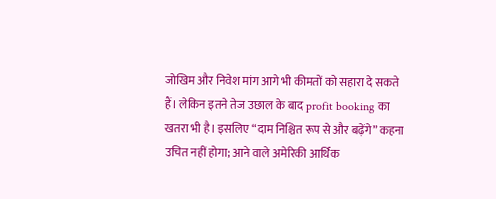जोखिम और निवेश मांग आगे भी कीमतों को सहारा दे सकते हैं। लेकिन इतने तेज उछाल के बाद profit booking का खतरा भी है। इसलिए “दाम निश्चित रूप से और बढ़ेंगे” कहना उचित नहीं होगा; आने वाले अमेरिकी आर्थिक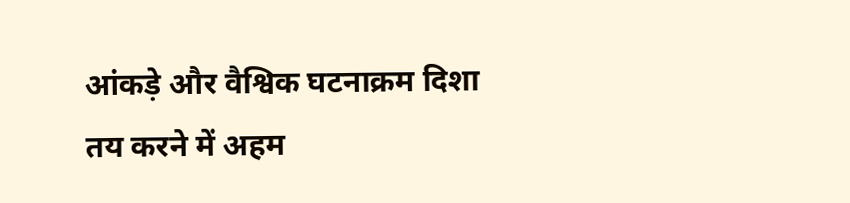आंकड़े और वैश्विक घटनाक्रम दिशा तय करने में अहम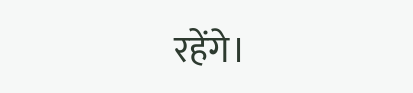रहेंगे।